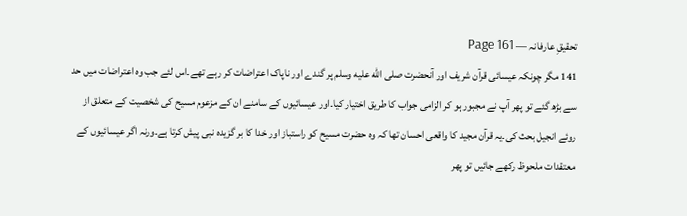تحقیقِ عارفانہ — Page 161
141 مگر چونکہ عیسائی قرآن شریف اور آنحضرت صلى الله عليه وسلم پر گندے اور ناپاک اعتراضات کر رہے تھے۔اس لئے جب وہ اعتراضات میں حد سے بڑھ گئے تو پھر آپ نے مجبور ہو کر الزامی جواب کا طریق اختیار کیا۔اور عیسائیوں کے سامنے ان کے مزعوم مسیح کی شخصیت کے متعلق از روئے انجیل بحث کی۔یہ قرآن مجید کا واقعی احسان تھا کہ وہ حضرت مسیح کو راستباز اور خدا کا بر گزیدہ نبی پیش کرتا ہے۔ورنہ اگر عیسائیوں کے معتقدات ملحوظ رکھے جائیں تو پھر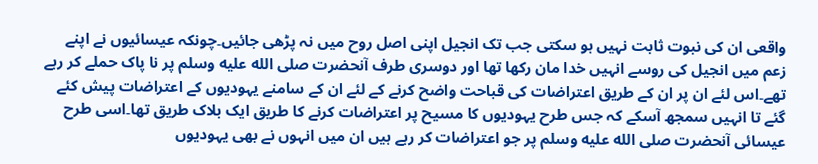واقعی ان کی نبوت ثابت نہیں ہو سکتی جب تک انجیل اپنی اصل روح میں نہ پڑھی جائیں۔چونکہ عیسائیوں نے اپنے زعم میں انجیل کی روسے انہیں خدا مان رکھا تھا اور دوسری طرف آنحضرت صلى الله عليه وسلم پر نا پاک حملے کر رہے تھے۔اس لئے ان پر ان کے طریق اعتراضات کی قباحت واضح کرنے کے لئے ان کے سامنے یہودیوں کے اعتراضات پیش کئے گئے تا انہیں سمجھ آسکے کہ جس طرح یہودیوں کا مسیح پر اعتراضات کرنے کا طریق ایک بلاک طریق تھا۔اسی طرح عیسائی آنحضرت صلى الله عليه وسلم پر جو اعتراضات کر رہے ہیں ان میں انہوں نے بھی یہودیوں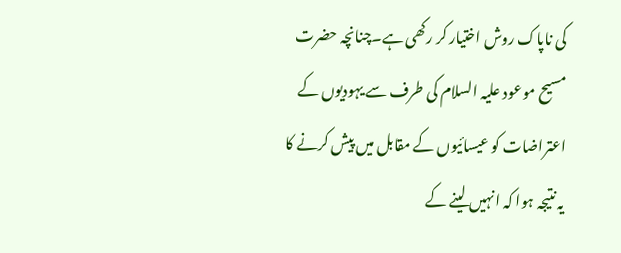کی ناپاک روش اختیار کر رکھی ہے۔چنانچہ حضرت مسیح موعود علیہ السلام کی طرف سے یہودیوں کے اعتراضات کو عیسائیوں کے مقابل میں پیش کرنے کا یہ نتیجہ ہوا کہ انہیں لینے کے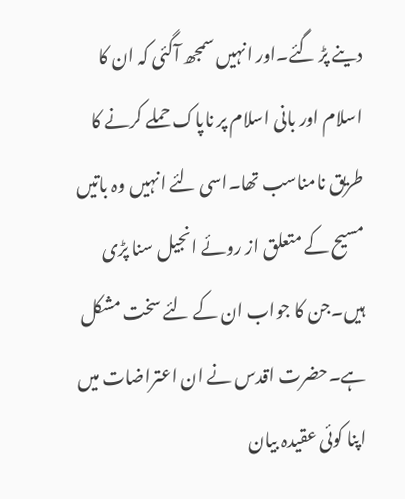دینے پڑ گئے۔اور انہیں سمجھ آگئی کہ ان کا اسلام اور بانی اسلام پر ناپاک حملے کرنے کا طریق نامناسب تھا۔اسی لئے انہیں وہ باتیں مسیح کے متعلق از روئے انجیل سنا پڑی ہیں۔جن کا جواب ان کے لئے سخت مشکل ہے۔حضرت اقدس نے ان اعتراضات میں اپنا کوئی عقیدہ بیان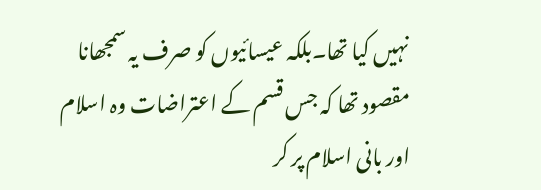نہیں کیا تھا۔بلکہ عیسائیوں کو صرف یہ سمجھانا مقصود تھا کہ جس قسم کے اعتراضات وہ اسلام اور بانی اسلام پر کر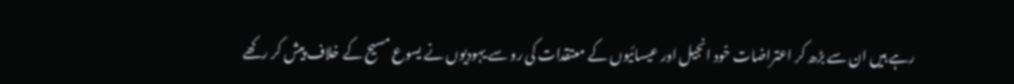رہے ہیں ان سے بڑھ کر اعتراضات خود انجیل اور عیسائیوں کے معتقدات کی رو سے یہودیوں نے یسوع مسیح کے خلاف پیش کر رکھے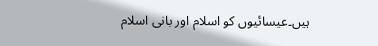ہیں۔عیسائیوں کو اسلام اور بانی اسلام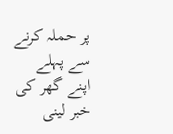پر حملہ کرنے سے پہلے اپنے گھر کی خبر لینی